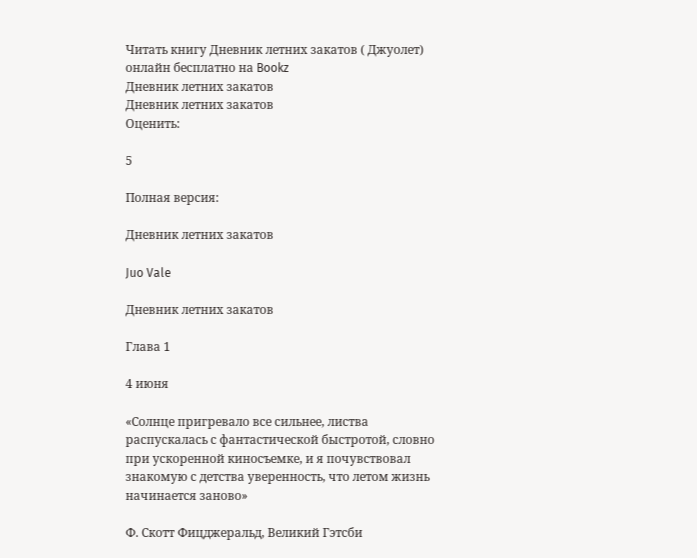Читать книгу Дневник летних закатов ( Джуолет) онлайн бесплатно на Bookz
Дневник летних закатов
Дневник летних закатов
Оценить:

5

Полная версия:

Дневник летних закатов

Juo Vale

Дневник летних закатов

Глава 1

4 июня

«Солнце пригревало все сильнее, листва распускалась с фантастической быстротой, словно при ускоренной киносъемке, и я почувствовал знакомую с детства уверенность, что летом жизнь начинается заново»

Ф. Скотт Фицджеральд, Великий Гэтсби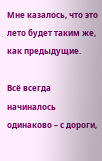Мне казалось, что это лето будет таким же, как предыдущие.

Всё всегда начиналось одинаково – с дороги,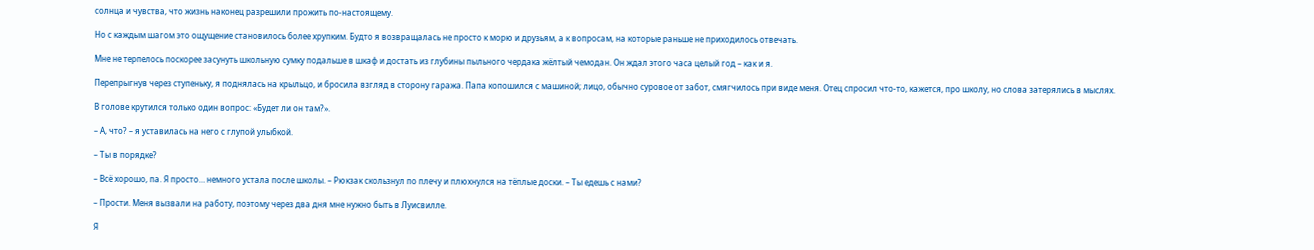солнца и чувства, что жизнь наконец разрешили прожить по-настоящему.

Но с каждым шагом это ощущение становилось более хрупким. Будто я возвращалась не просто к морю и друзьям, а к вопросам, на которые раньше не приходилось отвечать.

Мне не терпелось поскорее засунуть школьную сумку подальше в шкаф и достать из глубины пыльного чердака жёлтый чемодан. Он ждал этого часа целый год – как и я.

Перепрыгнув через ступеньку, я поднялась на крыльцо, и бросила взгляд в сторону гаража. Папа копошился с машиной; лицо, обычно суровое от забот, смягчилось при виде меня. Отец спросил что-то, кажется, про школу, но слова затерялись в мыслях.

В голове крутился только один вопрос: «Будет ли он там?».

– А, что? – я уставилась на него с глупой улыбкой.

– Ты в порядке?

– Всё хорошо, па. Я просто… немного устала после школы. – Рюкзак скользнул по плечу и плюхнулся на тёплые доски. – Ты едешь с нами?

– Прости. Меня вызвали на работу, поэтому через два дня мне нужно быть в Луисвилле.

Я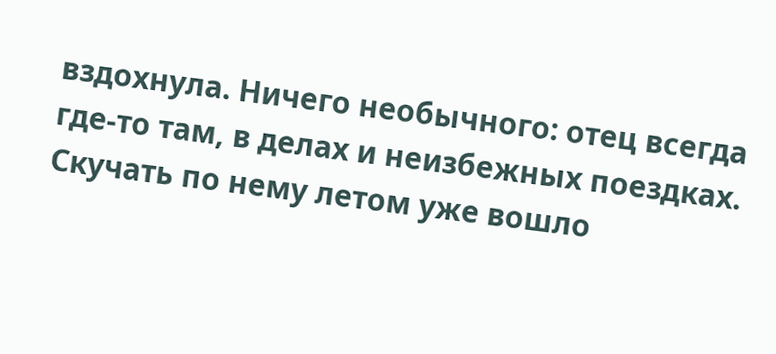вздохнула. Ничего необычного: отец всегда где-то там, в делах и неизбежных поездках. Скучать по нему летом уже вошло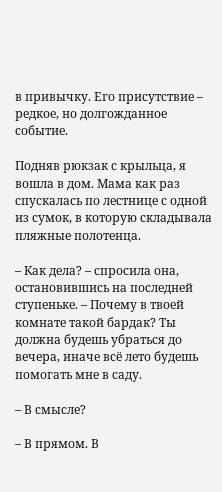в привычку. Его присутствие – редкое, но долгожданное событие.

Подняв рюкзак с крыльца, я вошла в дом. Мама как раз спускалась по лестнице с одной из сумок, в которую складывала пляжные полотенца.

– Как дела? – спросила она, остановившись на последней ступеньке. – Почему в твоей комнате такой бардак? Ты должна будешь убраться до вечера, иначе всё лето будешь помогать мне в саду.

– В смысле?

– В прямом. В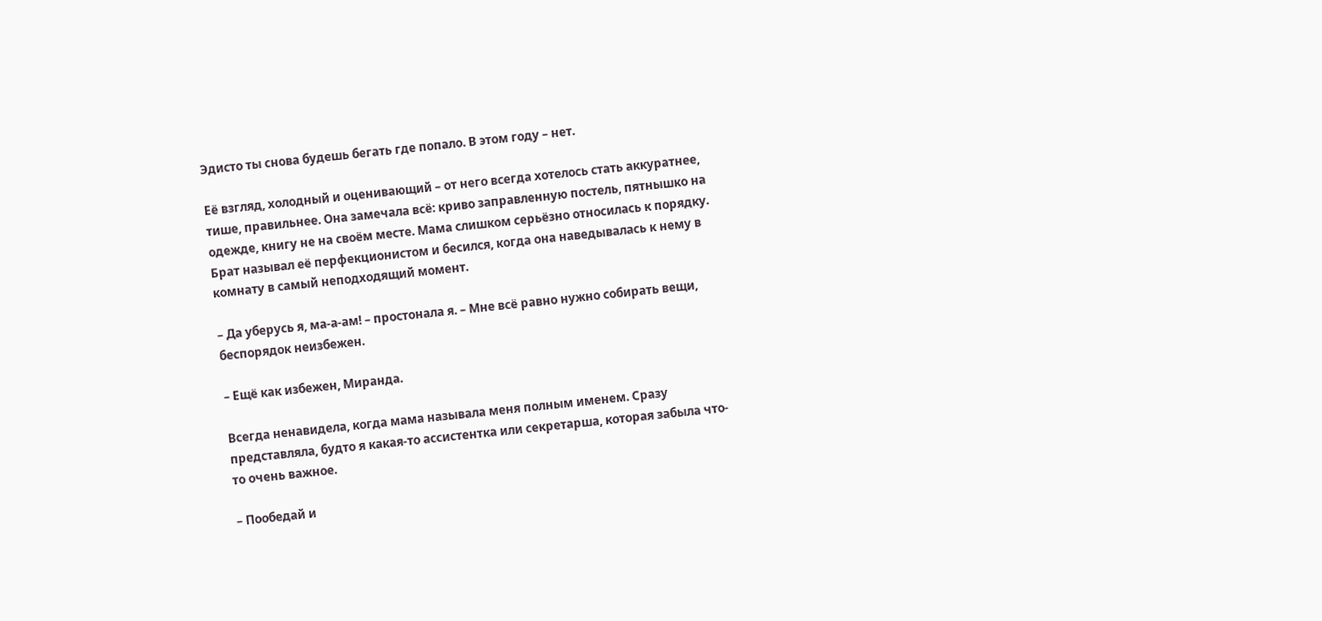Эдисто ты снова будешь бегать где попало. В этом году – нет.

Её взгляд, холодный и оценивающий – от него всегда хотелось стать аккуратнее, тише, правильнее. Она замечала всё: криво заправленную постель, пятнышко на одежде, книгу не на своём месте. Мама слишком серьёзно относилась к порядку. Брат называл её перфекционистом и бесился, когда она наведывалась к нему в комнату в самый неподходящий момент.

– Да уберусь я, ма-а-ам! – простонала я. – Мне всё равно нужно собирать вещи, беспорядок неизбежен.

– Ещё как избежен, Миранда.

Всегда ненавидела, когда мама называла меня полным именем. Сразу представляла, будто я какая-то ассистентка или секретарша, которая забыла что-то очень важное.

– Пообедай и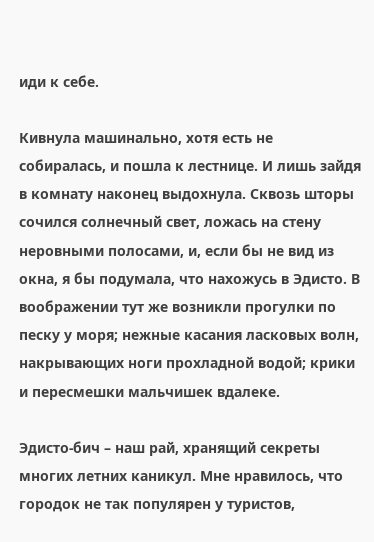иди к себе.

Кивнула машинально, хотя есть не собиралась, и пошла к лестнице. И лишь зайдя в комнату наконец выдохнула. Сквозь шторы сочился солнечный свет, ложась на стену неровными полосами, и, если бы не вид из окна, я бы подумала, что нахожусь в Эдисто. В воображении тут же возникли прогулки по песку у моря; нежные касания ласковых волн, накрывающих ноги прохладной водой; крики и пересмешки мальчишек вдалеке.

Эдисто-бич – наш рай, хранящий секреты многих летних каникул. Мне нравилось, что городок не так популярен у туристов,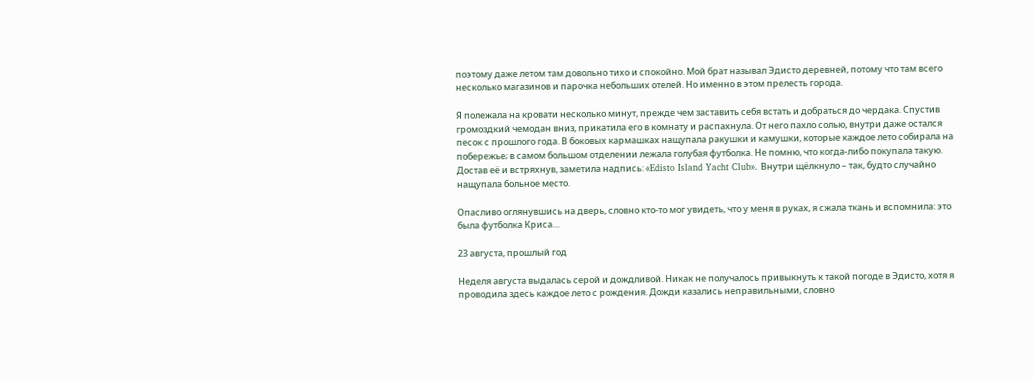поэтому даже летом там довольно тихо и спокойно. Мой брат называл Эдисто деревней, потому что там всего несколько магазинов и парочка небольших отелей. Но именно в этом прелесть города.

Я полежала на кровати несколько минут, прежде чем заставить себя встать и добраться до чердака. Спустив громоздкий чемодан вниз, прикатила его в комнату и распахнула. От него пахло солью, внутри даже остался песок с прошлого года. В боковых кармашках нащупала ракушки и камушки, которые каждое лето собирала на побережье; в самом большом отделении лежала голубая футболка. Не помню, что когда-либо покупала такую. Достав её и встряхнув, заметила надпись: «Edisto Island Yacht Club». Внутри щёлкнуло – так, будто случайно нащупала больное место.

Опасливо оглянувшись на дверь, словно кто-то мог увидеть, что у меня в руках, я сжала ткань и вспомнила: это была футболка Криса…

23 августа, прошлый год

Неделя августа выдалась серой и дождливой. Никак не получалось привыкнуть к такой погоде в Эдисто, хотя я проводила здесь каждое лето с рождения. Дожди казались неправильными, словно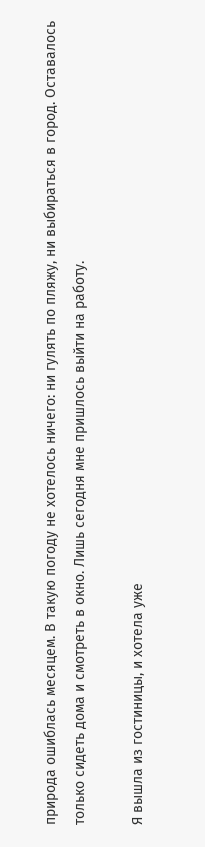природа ошиблась месяцем. В такую погоду не хотелось ничего: ни гулять по пляжу, ни выбираться в город. Оставалось только сидеть дома и смотреть в окно. Лишь сегодня мне пришлось выйти на работу.

Я вышла из гостиницы, и хотела уже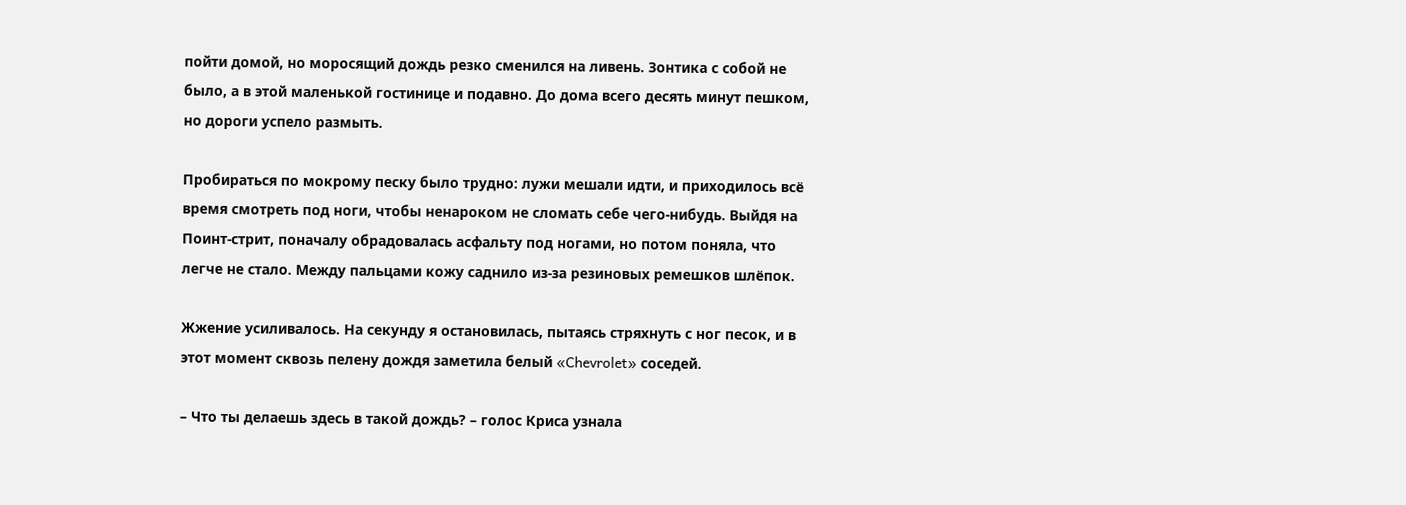пойти домой, но моросящий дождь резко сменился на ливень. Зонтика с собой не было, а в этой маленькой гостинице и подавно. До дома всего десять минут пешком, но дороги успело размыть.

Пробираться по мокрому песку было трудно: лужи мешали идти, и приходилось всё время смотреть под ноги, чтобы ненароком не сломать себе чего-нибудь. Выйдя на Поинт-стрит, поначалу обрадовалась асфальту под ногами, но потом поняла, что легче не стало. Между пальцами кожу саднило из-за резиновых ремешков шлёпок.

Жжение усиливалось. На секунду я остановилась, пытаясь стряхнуть с ног песок, и в этот момент сквозь пелену дождя заметила белый «Chevrolet» соседей.

– Что ты делаешь здесь в такой дождь? – голос Криса узнала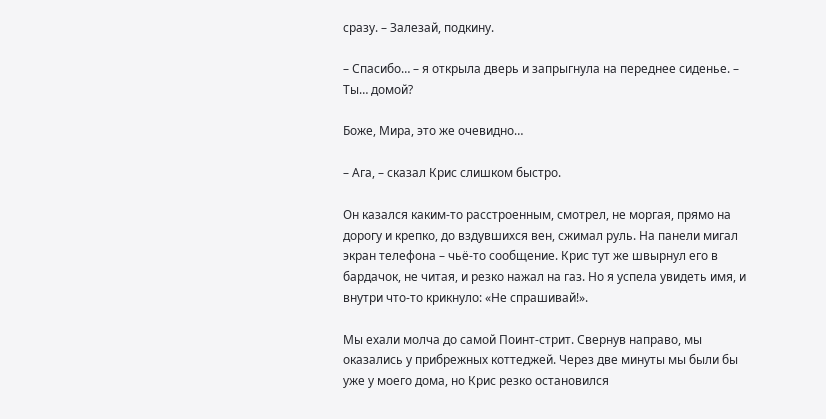сразу. – Залезай, подкину.

– Спасибо… – я открыла дверь и запрыгнула на переднее сиденье. – Ты… домой?

Боже, Мира, это же очевидно…

– Ага, – сказал Крис слишком быстро.

Он казался каким-то расстроенным, смотрел, не моргая, прямо на дорогу и крепко, до вздувшихся вен, сжимал руль. На панели мигал экран телефона – чьё-то сообщение. Крис тут же швырнул его в бардачок, не читая, и резко нажал на газ. Но я успела увидеть имя, и внутри что-то крикнуло: «Не спрашивай!».

Мы ехали молча до самой Поинт-стрит. Свернув направо, мы оказались у прибрежных коттеджей. Через две минуты мы были бы уже у моего дома, но Крис резко остановился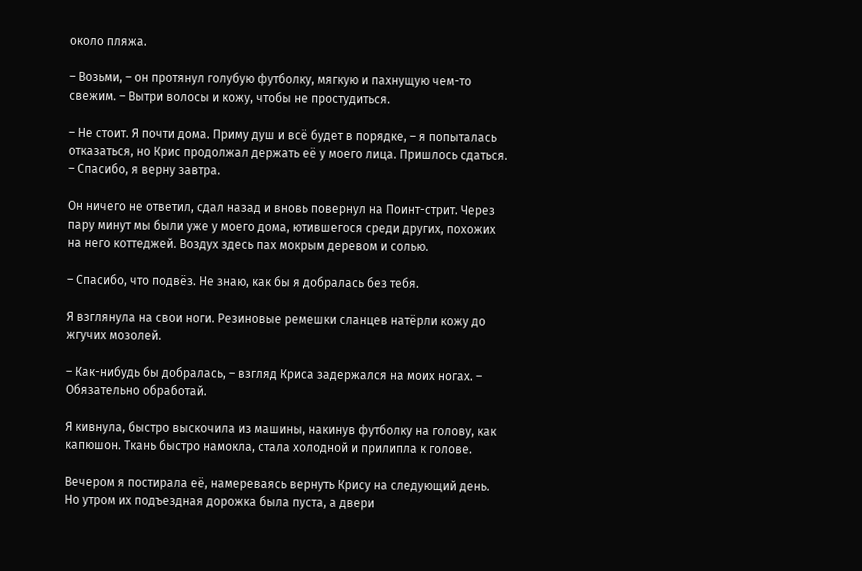около пляжа.

– Возьми, – он протянул голубую футболку, мягкую и пахнущую чем-то свежим. – Вытри волосы и кожу, чтобы не простудиться.

– Не стоит. Я почти дома. Приму душ и всё будет в порядке, – я попыталась отказаться, но Крис продолжал держать её у моего лица. Пришлось сдаться. – Спасибо, я верну завтра.

Он ничего не ответил, сдал назад и вновь повернул на Поинт-стрит. Через пару минут мы были уже у моего дома, ютившегося среди других, похожих на него коттеджей. Воздух здесь пах мокрым деревом и солью.

– Спасибо, что подвёз. Не знаю, как бы я добралась без тебя.

Я взглянула на свои ноги. Резиновые ремешки сланцев натёрли кожу до жгучих мозолей.

– Как-нибудь бы добралась, – взгляд Криса задержался на моих ногах. – Обязательно обработай.

Я кивнула, быстро выскочила из машины, накинув футболку на голову, как капюшон. Ткань быстро намокла, стала холодной и прилипла к голове.

Вечером я постирала её, намереваясь вернуть Крису на следующий день. Но утром их подъездная дорожка была пуста, а двери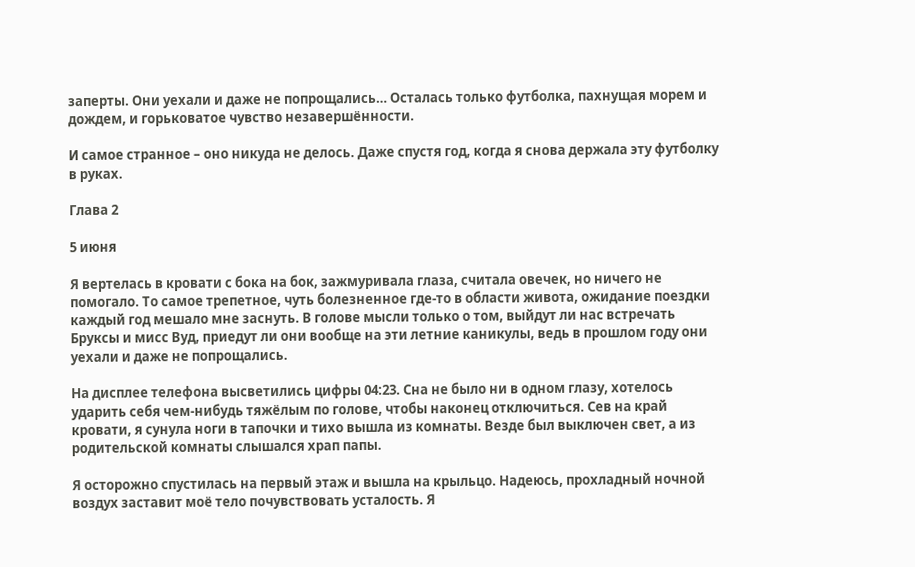заперты. Они уехали и даже не попрощались… Осталась только футболка, пахнущая морем и дождем, и горьковатое чувство незавершённости.

И самое странное – оно никуда не делось. Даже спустя год, когда я снова держала эту футболку в руках.

Глава 2

5 июня

Я вертелась в кровати с бока на бок, зажмуривала глаза, считала овечек, но ничего не помогало. То самое трепетное, чуть болезненное где-то в области живота, ожидание поездки каждый год мешало мне заснуть. В голове мысли только о том, выйдут ли нас встречать Бруксы и мисс Вуд, приедут ли они вообще на эти летние каникулы, ведь в прошлом году они уехали и даже не попрощались.

На дисплее телефона высветились цифры 04:23. Сна не было ни в одном глазу, хотелось ударить себя чем-нибудь тяжёлым по голове, чтобы наконец отключиться. Сев на край кровати, я сунула ноги в тапочки и тихо вышла из комнаты. Везде был выключен свет, а из родительской комнаты слышался храп папы.

Я осторожно спустилась на первый этаж и вышла на крыльцо. Надеюсь, прохладный ночной воздух заставит моё тело почувствовать усталость. Я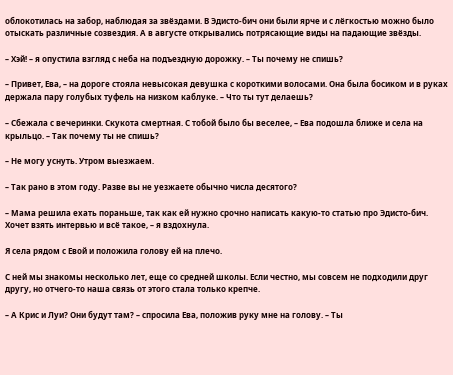облокотилась на забор, наблюдая за звёздами. В Эдисто-бич они были ярче и с лёгкостью можно было отыскать различные созвездия. А в августе открывались потрясающие виды на падающие звёзды.

– Хэй! – я опустила взгляд с неба на подъездную дорожку. – Ты почему не спишь?

– Привет, Ева, – на дороге стояла невысокая девушка с короткими волосами. Она была босиком и в руках держала пару голубых туфель на низком каблуке. – Что ты тут делаешь?

– Сбежала с вечеринки. Скукота смертная. С тобой было бы веселее, – Ева подошла ближе и села на крыльцо. – Так почему ты не спишь?

– Не могу уснуть. Утром выезжаем.

– Так рано в этом году. Разве вы не уезжаете обычно числа десятого?

– Мама решила ехать пораньше, так как ей нужно срочно написать какую-то статью про Эдисто-бич. Хочет взять интервью и всё такое, – я вздохнула.

Я села рядом с Евой и положила голову ей на плечо.

С ней мы знакомы несколько лет, еще со средней школы. Если честно, мы совсем не подходили друг другу, но отчего-то наша связь от этого стала только крепче.

– А Крис и Луи? Они будут там? – спросила Ева, положив руку мне на голову. – Ты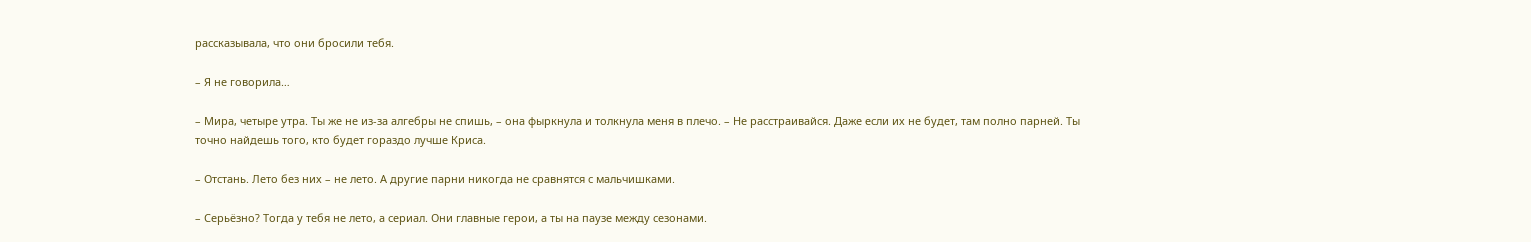рассказывала, что они бросили тебя.

– Я не говорила…

– Мира, четыре утра. Ты же не из-за алгебры не спишь, – она фыркнула и толкнула меня в плечо. – Не расстраивайся. Даже если их не будет, там полно парней. Ты точно найдешь того, кто будет гораздо лучше Криса.

– Отстань. Лето без них – не лето. А другие парни никогда не сравнятся с мальчишками.

– Серьёзно? Тогда у тебя не лето, а сериал. Они главные герои, а ты на паузе между сезонами.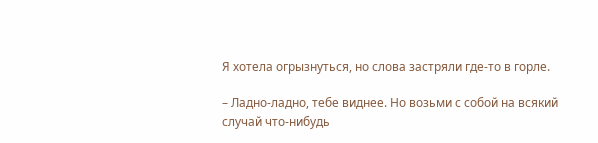Я хотела огрызнуться, но слова застряли где-то в горле.

– Ладно-ладно, тебе виднее. Но возьми с собой на всякий случай что-нибудь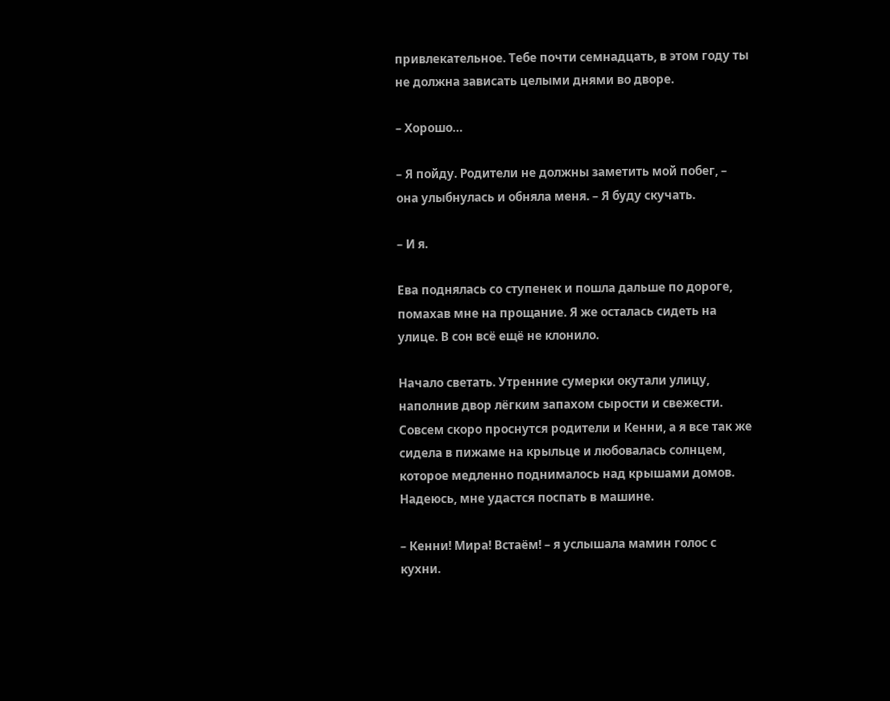привлекательное. Тебе почти семнадцать, в этом году ты не должна зависать целыми днями во дворе.

– Хорошо…

– Я пойду. Родители не должны заметить мой побег, – она улыбнулась и обняла меня. – Я буду скучать.

– И я.

Ева поднялась со ступенек и пошла дальше по дороге, помахав мне на прощание. Я же осталась сидеть на улице. В сон всё ещё не клонило.

Начало светать. Утренние сумерки окутали улицу, наполнив двор лёгким запахом сырости и свежести. Совсем скоро проснутся родители и Кенни, а я все так же сидела в пижаме на крыльце и любовалась солнцем, которое медленно поднималось над крышами домов. Надеюсь, мне удастся поспать в машине.

– Кенни! Мира! Встаём! – я услышала мамин голос с кухни.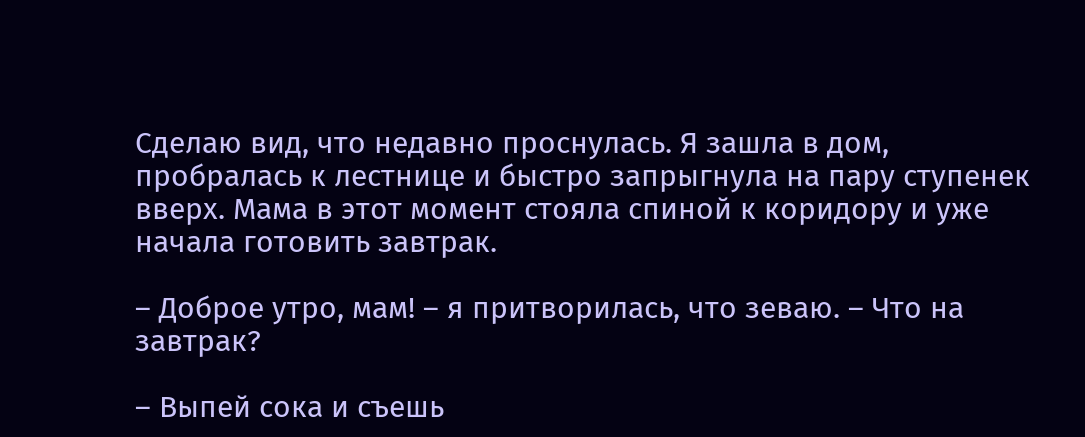Сделаю вид, что недавно проснулась. Я зашла в дом, пробралась к лестнице и быстро запрыгнула на пару ступенек вверх. Мама в этот момент стояла спиной к коридору и уже начала готовить завтрак.

– Доброе утро, мам! – я притворилась, что зеваю. – Что на завтрак?

– Выпей сока и съешь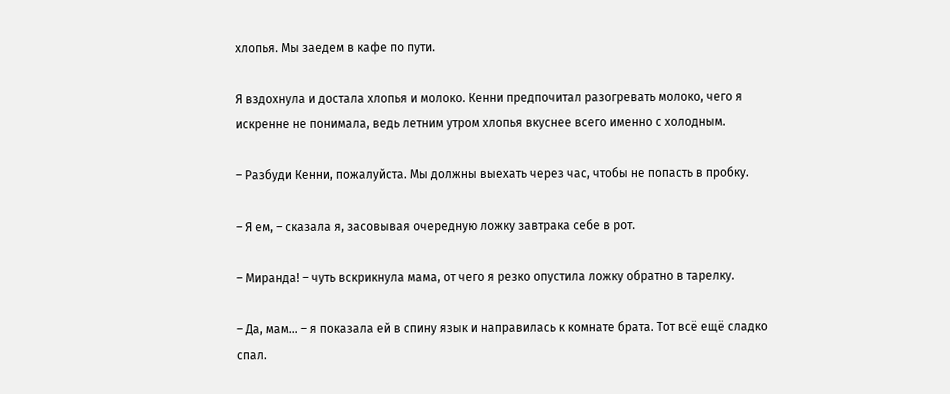хлопья. Мы заедем в кафе по пути.

Я вздохнула и достала хлопья и молоко. Кенни предпочитал разогревать молоко, чего я искренне не понимала, ведь летним утром хлопья вкуснее всего именно с холодным.

– Разбуди Кенни, пожалуйста. Мы должны выехать через час, чтобы не попасть в пробку.

– Я ем, – сказала я, засовывая очередную ложку завтрака себе в рот.

– Миранда! – чуть вскрикнула мама, от чего я резко опустила ложку обратно в тарелку.

– Да, мам… – я показала ей в спину язык и направилась к комнате брата. Тот всё ещё сладко спал.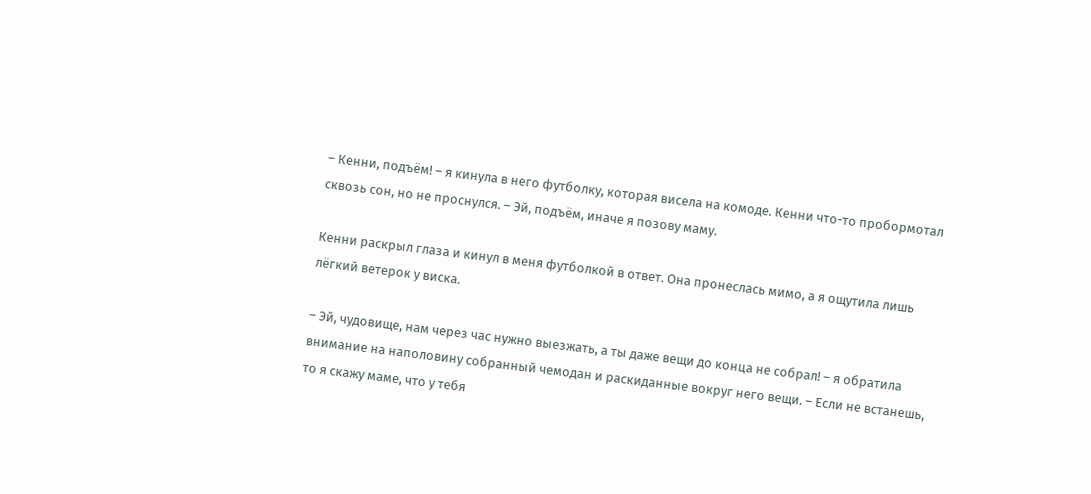– Кенни, подъём! – я кинула в него футболку, которая висела на комоде. Кенни что-то пробормотал сквозь сон, но не проснулся. – Эй, подъём, иначе я позову маму.

Кенни раскрыл глаза и кинул в меня футболкой в ответ. Она пронеслась мимо, а я ощутила лишь лёгкий ветерок у виска.

– Эй, чудовище, нам через час нужно выезжать, а ты даже вещи до конца не собрал! – я обратила внимание на наполовину собранный чемодан и раскиданные вокруг него вещи. – Если не встанешь, то я скажу маме, что у тебя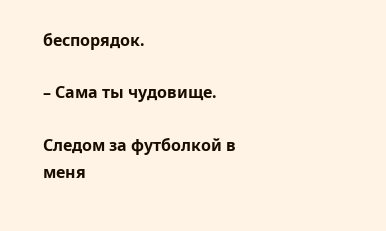беспорядок.

– Сама ты чудовище.

Следом за футболкой в меня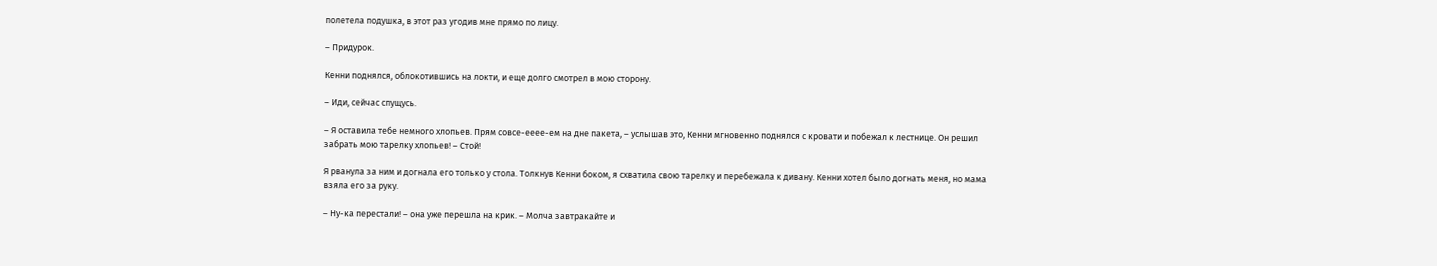полетела подушка, в этот раз угодив мне прямо по лицу.

– Придурок.

Кенни поднялся, облокотившись на локти, и еще долго смотрел в мою сторону.

– Иди, сейчас спущусь.

– Я оставила тебе немного хлопьев. Прям совсе-ееее-ем на дне пакета, – услышав это, Кенни мгновенно поднялся с кровати и побежал к лестнице. Он решил забрать мою тарелку хлопьев! – Стой!

Я рванула за ним и догнала его только у стола. Толкнув Кенни боком, я схватила свою тарелку и перебежала к дивану. Кенни хотел было догнать меня, но мама взяла его за руку.

– Ну-ка перестали! – она уже перешла на крик. – Молча завтракайте и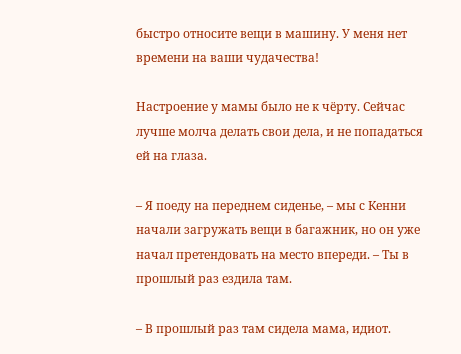быстро относите вещи в машину. У меня нет времени на ваши чудачества!

Настроение у мамы было не к чёрту. Сейчас лучше молча делать свои дела, и не попадаться ей на глаза.

– Я поеду на переднем сиденье, – мы с Кенни начали загружать вещи в багажник, но он уже начал претендовать на место впереди. – Ты в прошлый раз ездила там.

– В прошлый раз там сидела мама, идиот.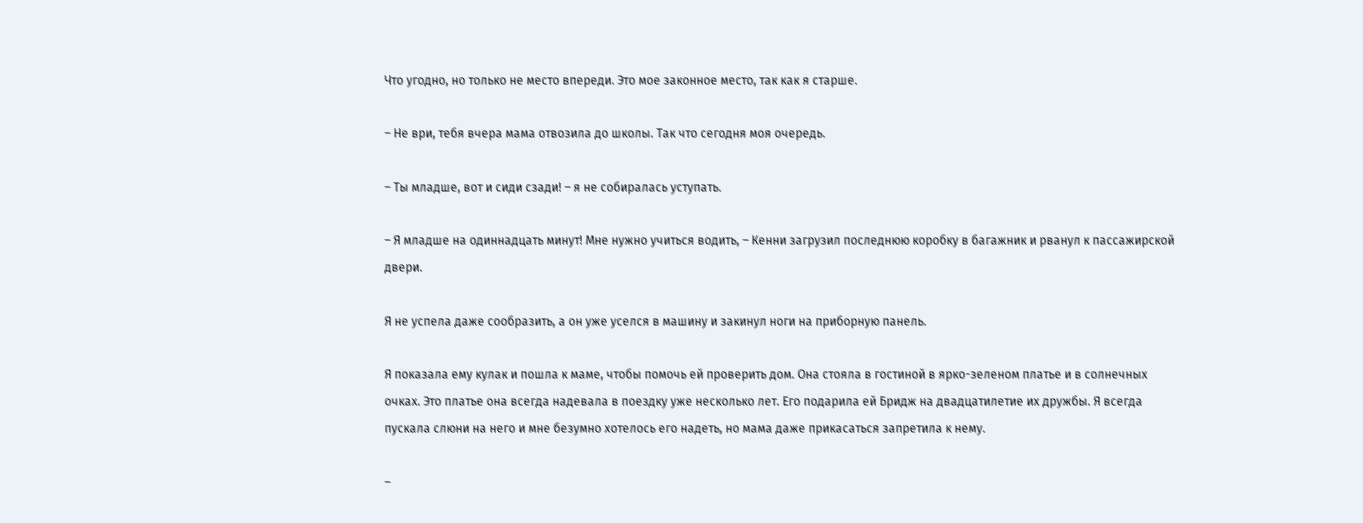Что угодно, но только не место впереди. Это мое законное место, так как я старше.

– Не ври, тебя вчера мама отвозила до школы. Так что сегодня моя очередь.

– Ты младше, вот и сиди сзади! – я не собиралась уступать.

– Я младше на одиннадцать минут! Мне нужно учиться водить, – Кенни загрузил последнюю коробку в багажник и рванул к пассажирской двери.

Я не успела даже сообразить, а он уже уселся в машину и закинул ноги на приборную панель.

Я показала ему кулак и пошла к маме, чтобы помочь ей проверить дом. Она стояла в гостиной в ярко-зеленом платье и в солнечных очках. Это платье она всегда надевала в поездку уже несколько лет. Его подарила ей Бридж на двадцатилетие их дружбы. Я всегда пускала слюни на него и мне безумно хотелось его надеть, но мама даже прикасаться запретила к нему.

–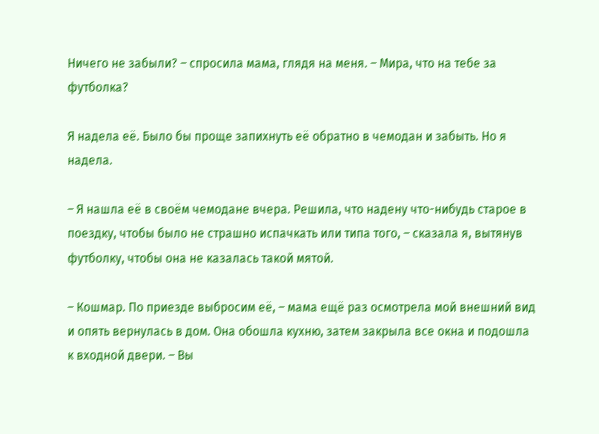Ничего не забыли? – спросила мама, глядя на меня. – Мира, что на тебе за футболка?

Я надела её. Было бы проще запихнуть её обратно в чемодан и забыть. Но я надела.

– Я нашла её в своём чемодане вчера. Решила, что надену что-нибудь старое в поездку, чтобы было не страшно испачкать или типа того, – сказала я, вытянув футболку, чтобы она не казалась такой мятой.

– Кошмар. По приезде выбросим её, – мама ещё раз осмотрела мой внешний вид и опять вернулась в дом. Она обошла кухню, затем закрыла все окна и подошла к входной двери. – Вы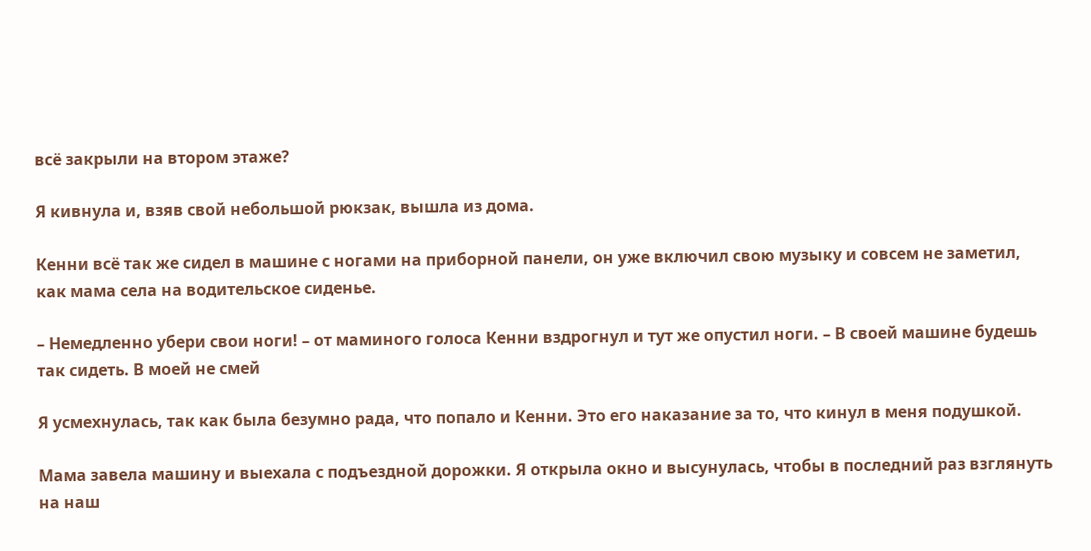всё закрыли на втором этаже?

Я кивнула и, взяв свой небольшой рюкзак, вышла из дома.

Кенни всё так же сидел в машине с ногами на приборной панели, он уже включил свою музыку и совсем не заметил, как мама села на водительское сиденье.

– Немедленно убери свои ноги! – от маминого голоса Кенни вздрогнул и тут же опустил ноги. – В своей машине будешь так сидеть. В моей не смей

Я усмехнулась, так как была безумно рада, что попало и Кенни. Это его наказание за то, что кинул в меня подушкой.

Мама завела машину и выехала с подъездной дорожки. Я открыла окно и высунулась, чтобы в последний раз взглянуть на наш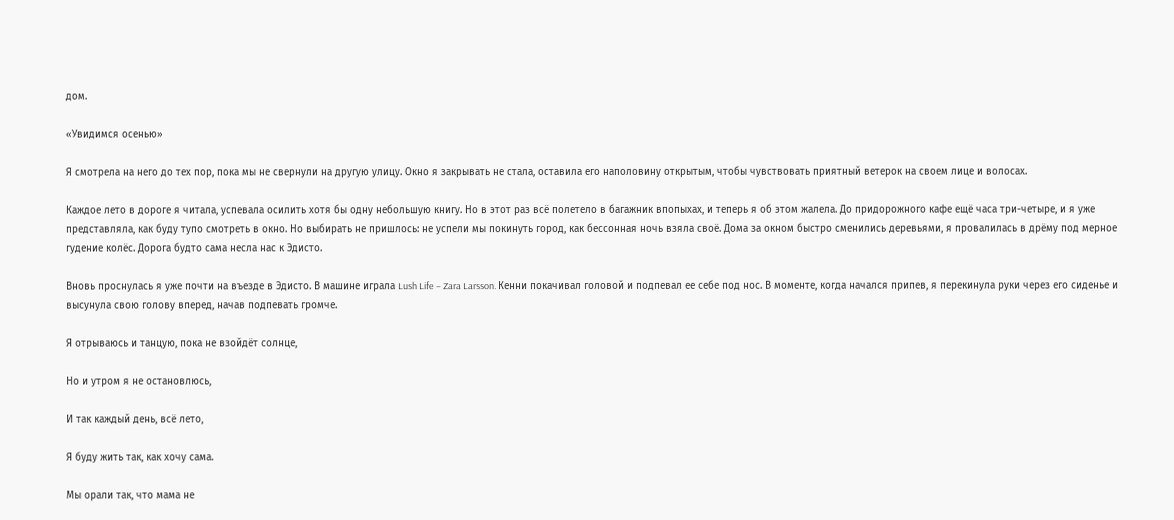дом.

«Увидимся осенью»

Я смотрела на него до тех пор, пока мы не свернули на другую улицу. Окно я закрывать не стала, оставила его наполовину открытым, чтобы чувствовать приятный ветерок на своем лице и волосах.

Каждое лето в дороге я читала, успевала осилить хотя бы одну небольшую книгу. Но в этот раз всё полетело в багажник впопыхах, и теперь я об этом жалела. До придорожного кафе ещё часа три-четыре, и я уже представляла, как буду тупо смотреть в окно. Но выбирать не пришлось: не успели мы покинуть город, как бессонная ночь взяла своё. Дома за окном быстро сменились деревьями, я провалилась в дрёму под мерное гудение колёс. Дорога будто сама несла нас к Эдисто.

Вновь проснулась я уже почти на въезде в Эдисто. В машине играла Lush Life – Zara Larsson. Кенни покачивал головой и подпевал ее себе под нос. В моменте, когда начался припев, я перекинула руки через его сиденье и высунула свою голову вперед, начав подпевать громче.

Я отрываюсь и танцую, пока не взойдёт солнце,

Но и утром я не остановлюсь,

И так каждый день, всё лето,

Я буду жить так, как хочу сама.

Мы орали так, что мама не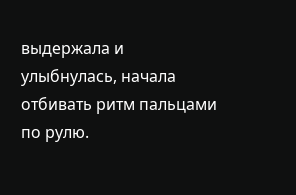выдержала и улыбнулась, начала отбивать ритм пальцами по рулю.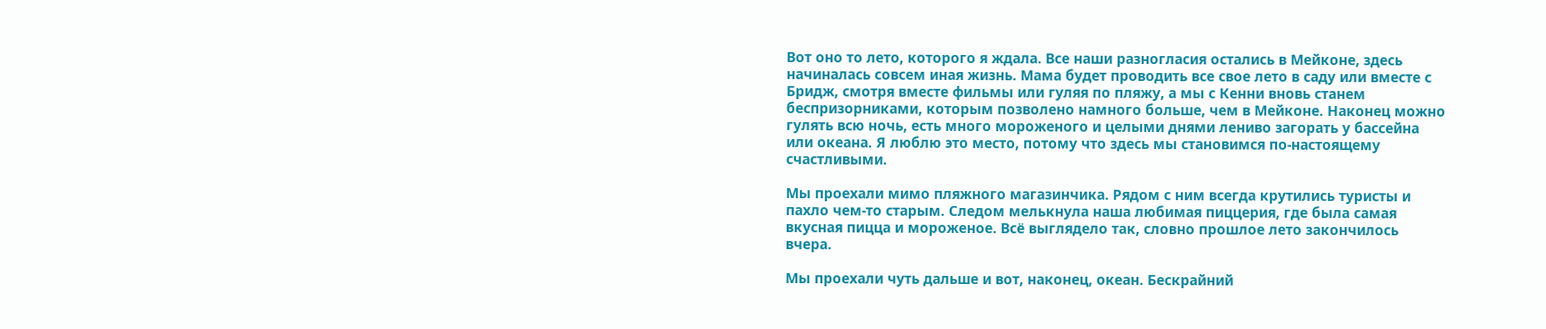Вот оно то лето, которого я ждала. Все наши разногласия остались в Мейконе, здесь начиналась совсем иная жизнь. Мама будет проводить все свое лето в саду или вместе с Бридж, смотря вместе фильмы или гуляя по пляжу, а мы с Кенни вновь станем беспризорниками, которым позволено намного больше, чем в Мейконе. Наконец можно гулять всю ночь, есть много мороженого и целыми днями лениво загорать у бассейна или океана. Я люблю это место, потому что здесь мы становимся по-настоящему счастливыми.

Мы проехали мимо пляжного магазинчика. Рядом с ним всегда крутились туристы и пахло чем-то старым. Следом мелькнула наша любимая пиццерия, где была самая вкусная пицца и мороженое. Всё выглядело так, словно прошлое лето закончилось вчера.

Мы проехали чуть дальше и вот, наконец, океан. Бескрайний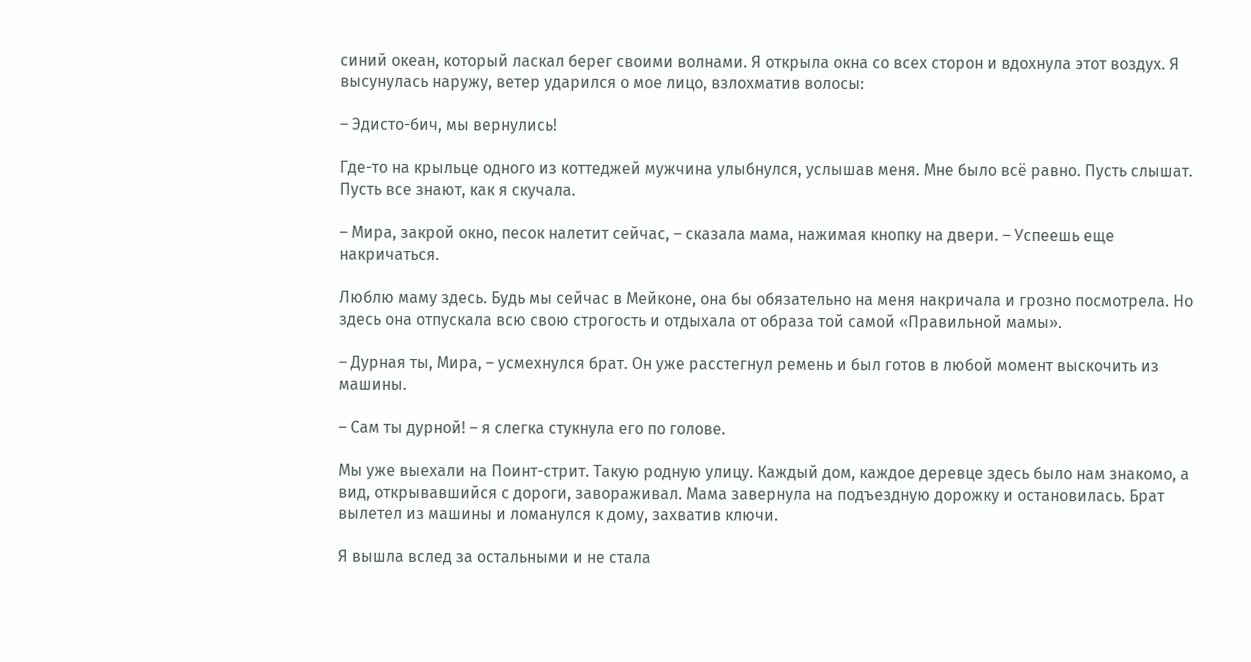синий океан, который ласкал берег своими волнами. Я открыла окна со всех сторон и вдохнула этот воздух. Я высунулась наружу, ветер ударился о мое лицо, взлохматив волосы:

– Эдисто-бич, мы вернулись!

Где-то на крыльце одного из коттеджей мужчина улыбнулся, услышав меня. Мне было всё равно. Пусть слышат. Пусть все знают, как я скучала.

– Мира, закрой окно, песок налетит сейчас, – сказала мама, нажимая кнопку на двери. – Успеешь еще накричаться.

Люблю маму здесь. Будь мы сейчас в Мейконе, она бы обязательно на меня накричала и грозно посмотрела. Но здесь она отпускала всю свою строгость и отдыхала от образа той самой «Правильной мамы».

– Дурная ты, Мира, – усмехнулся брат. Он уже расстегнул ремень и был готов в любой момент выскочить из машины.

– Сам ты дурной! – я слегка стукнула его по голове.

Мы уже выехали на Поинт-стрит. Такую родную улицу. Каждый дом, каждое деревце здесь было нам знакомо, а вид, открывавшийся с дороги, завораживал. Мама завернула на подъездную дорожку и остановилась. Брат вылетел из машины и ломанулся к дому, захватив ключи.

Я вышла вслед за остальными и не стала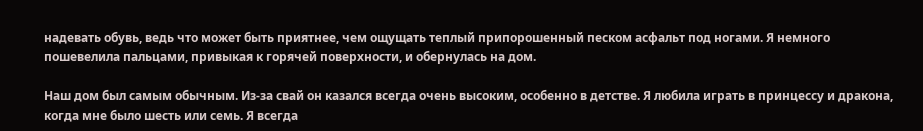надевать обувь, ведь что может быть приятнее, чем ощущать теплый припорошенный песком асфальт под ногами. Я немного пошевелила пальцами, привыкая к горячей поверхности, и обернулась на дом.

Наш дом был самым обычным. Из-за свай он казался всегда очень высоким, особенно в детстве. Я любила играть в принцессу и дракона, когда мне было шесть или семь. Я всегда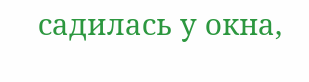садилась у окна,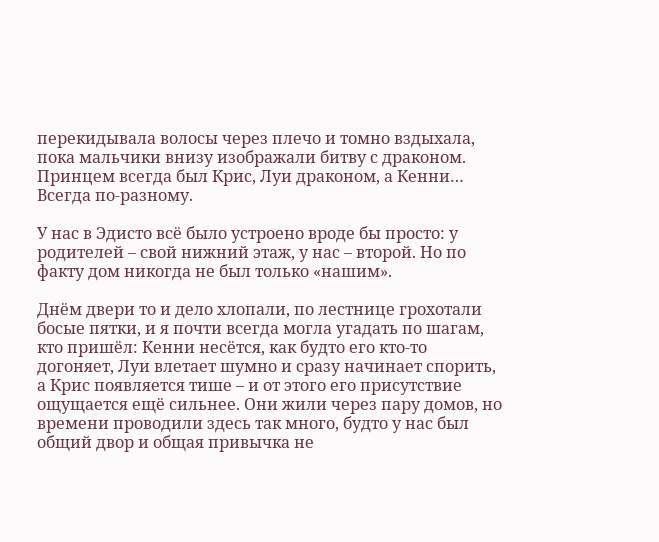перекидывала волосы через плечо и томно вздыхала, пока мальчики внизу изображали битву с драконом. Принцем всегда был Крис, Луи драконом, а Кенни… Всегда по-разному.

У нас в Эдисто всё было устроено вроде бы просто: у родителей – свой нижний этаж, у нас – второй. Но по факту дом никогда не был только «нашим».

Днём двери то и дело хлопали, по лестнице грохотали босые пятки, и я почти всегда могла угадать по шагам, кто пришёл: Кенни несётся, как будто его кто-то догоняет, Луи влетает шумно и сразу начинает спорить, а Крис появляется тише – и от этого его присутствие ощущается ещё сильнее. Они жили через пару домов, но времени проводили здесь так много, будто у нас был общий двор и общая привычка не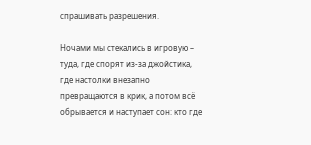спрашивать разрешения.

Ночами мы стекались в игровую – туда, где спорят из‑за джойстика, где настолки внезапно превращаются в крик, а потом всё обрывается и наступает сон: кто где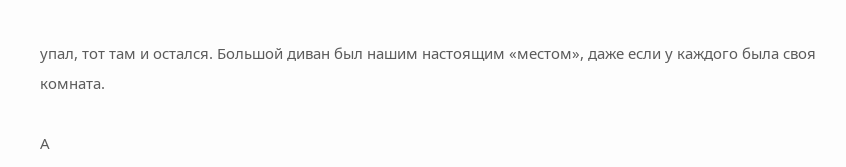упал, тот там и остался. Большой диван был нашим настоящим «местом», даже если у каждого была своя комната.

А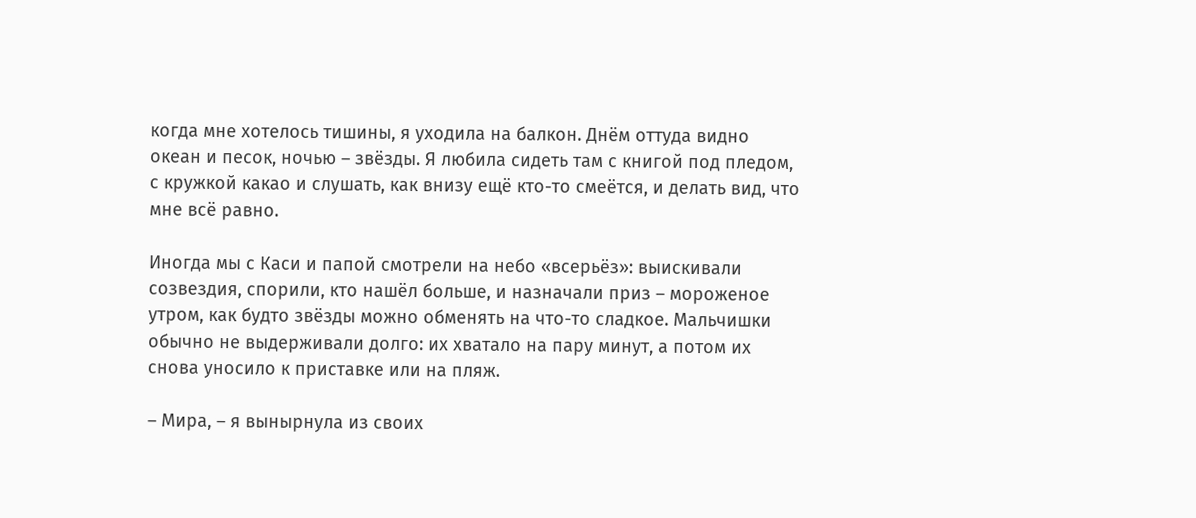когда мне хотелось тишины, я уходила на балкон. Днём оттуда видно океан и песок, ночью – звёзды. Я любила сидеть там с книгой под пледом, с кружкой какао и слушать, как внизу ещё кто-то смеётся, и делать вид, что мне всё равно.

Иногда мы с Каси и папой смотрели на небо «всерьёз»: выискивали созвездия, спорили, кто нашёл больше, и назначали приз – мороженое утром, как будто звёзды можно обменять на что-то сладкое. Мальчишки обычно не выдерживали долго: их хватало на пару минут, а потом их снова уносило к приставке или на пляж.

– Мира, – я вынырнула из своих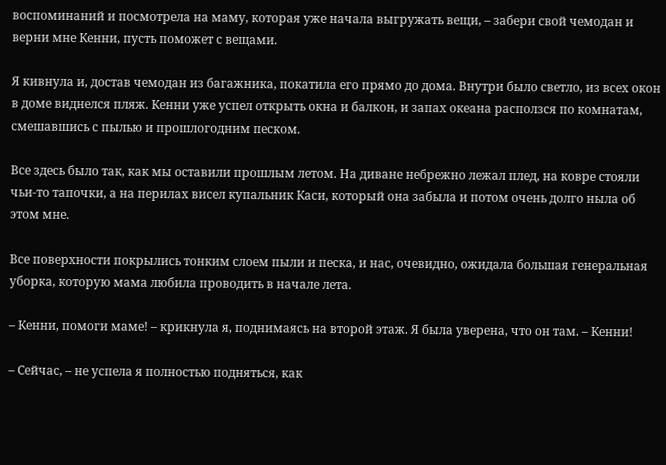воспоминаний и посмотрела на маму, которая уже начала выгружать вещи, – забери свой чемодан и верни мне Кенни, пусть поможет с вещами.

Я кивнула и, достав чемодан из багажника, покатила его прямо до дома. Внутри было светло, из всех окон в доме виднелся пляж. Кенни уже успел открыть окна и балкон, и запах океана расползся по комнатам, смешавшись с пылью и прошлогодним песком.

Все здесь было так, как мы оставили прошлым летом. На диване небрежно лежал плед, на ковре стояли чьи-то тапочки, а на перилах висел купальник Каси, который она забыла и потом очень долго ныла об этом мне.

Все поверхности покрылись тонким слоем пыли и песка, и нас, очевидно, ожидала большая генеральная уборка, которую мама любила проводить в начале лета.

– Кенни, помоги маме! – крикнула я, поднимаясь на второй этаж. Я была уверена, что он там. – Кенни!

– Сейчас, – не успела я полностью подняться, как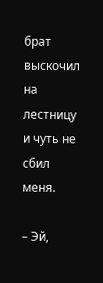брат выскочил на лестницу и чуть не сбил меня.

– Эй,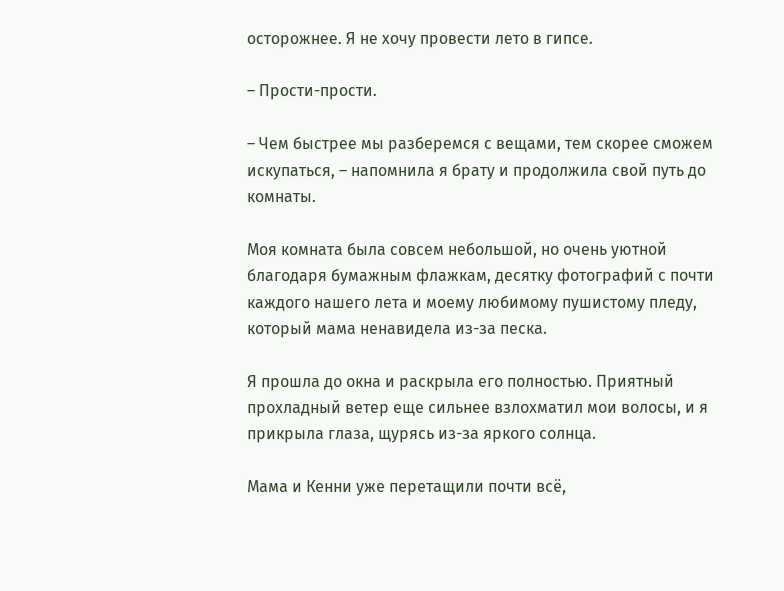осторожнее. Я не хочу провести лето в гипсе.

– Прости-прости.

– Чем быстрее мы разберемся с вещами, тем скорее сможем искупаться, – напомнила я брату и продолжила свой путь до комнаты.

Моя комната была совсем небольшой, но очень уютной благодаря бумажным флажкам, десятку фотографий с почти каждого нашего лета и моему любимому пушистому пледу, который мама ненавидела из-за песка.

Я прошла до окна и раскрыла его полностью. Приятный прохладный ветер еще сильнее взлохматил мои волосы, и я прикрыла глаза, щурясь из-за яркого солнца.

Мама и Кенни уже перетащили почти всё,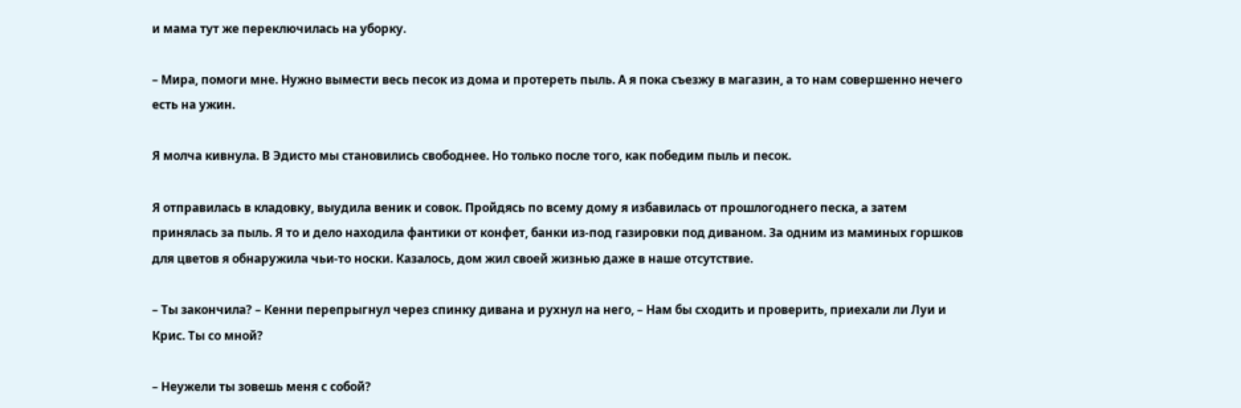и мама тут же переключилась на уборку.

– Мира, помоги мне. Нужно вымести весь песок из дома и протереть пыль. А я пока съезжу в магазин, а то нам совершенно нечего есть на ужин.

Я молча кивнула. В Эдисто мы становились свободнее. Но только после того, как победим пыль и песок.

Я отправилась в кладовку, выудила веник и совок. Пройдясь по всему дому я избавилась от прошлогоднего песка, а затем принялась за пыль. Я то и дело находила фантики от конфет, банки из-под газировки под диваном. За одним из маминых горшков для цветов я обнаружила чьи-то носки. Казалось, дом жил своей жизнью даже в наше отсутствие.

– Ты закончила? – Кенни перепрыгнул через спинку дивана и рухнул на него, – Нам бы сходить и проверить, приехали ли Луи и Крис. Ты со мной?

– Неужели ты зовешь меня с собой?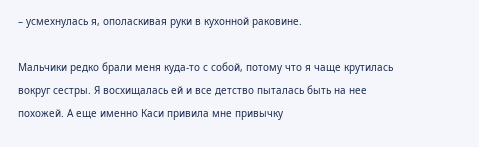– усмехнулась я, ополаскивая руки в кухонной раковине.

Мальчики редко брали меня куда-то с собой, потому что я чаще крутилась вокруг сестры. Я восхищалась ей и все детство пыталась быть на нее похожей. А еще именно Каси привила мне привычку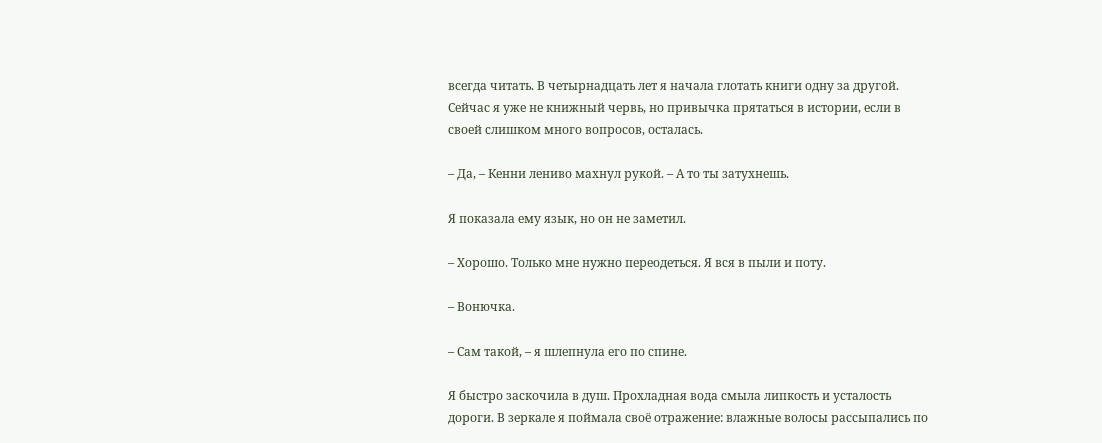всегда читать. В четырнадцать лет я начала глотать книги одну за другой. Сейчас я уже не книжный червь, но привычка прятаться в истории, если в своей слишком много вопросов, осталась.

– Да, – Кенни лениво махнул рукой. – А то ты затухнешь.

Я показала ему язык, но он не заметил.

– Хорошо. Только мне нужно переодеться. Я вся в пыли и поту.

– Вонючка.

– Сам такой, – я шлепнула его по спине.

Я быстро заскочила в душ. Прохладная вода смыла липкость и усталость дороги. В зеркале я поймала своё отражение: влажные волосы рассыпались по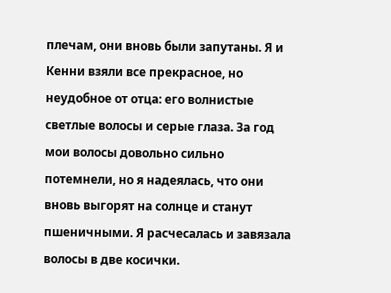плечам, они вновь были запутаны. Я и Кенни взяли все прекрасное, но неудобное от отца: его волнистые светлые волосы и серые глаза. За год мои волосы довольно сильно потемнели, но я надеялась, что они вновь выгорят на солнце и станут пшеничными. Я расчесалась и завязала волосы в две косички.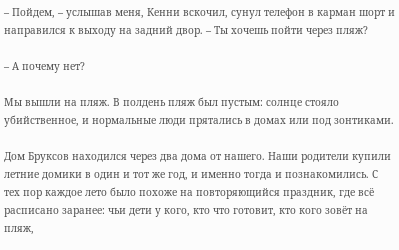– Пойдем, – услышав меня, Кенни вскочил, сунул телефон в карман шорт и направился к выходу на задний двор. – Ты хочешь пойти через пляж?

– А почему нет?

Мы вышли на пляж. В полдень пляж был пустым: солнце стояло убийственное, и нормальные люди прятались в домах или под зонтиками.

Дом Бруксов находился через два дома от нашего. Наши родители купили летние домики в один и тот же год, и именно тогда и познакомились. С тех пор каждое лето было похоже на повторяющийся праздник, где всё расписано заранее: чьи дети у кого, кто что готовит, кто кого зовёт на пляж,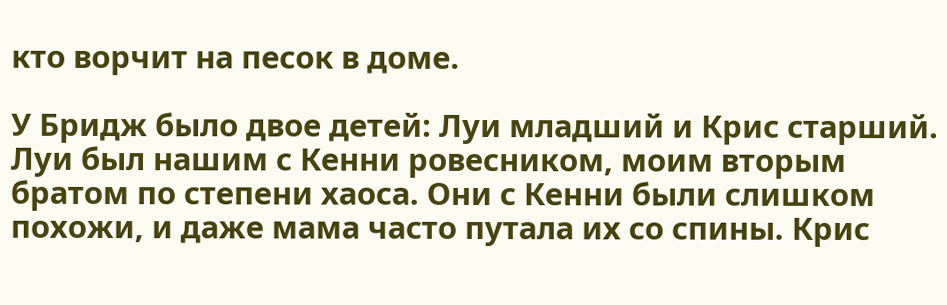кто ворчит на песок в доме.

У Бридж было двое детей: Луи младший и Крис старший. Луи был нашим с Кенни ровесником, моим вторым братом по степени хаоса. Они с Кенни были слишком похожи, и даже мама часто путала их со спины. Крис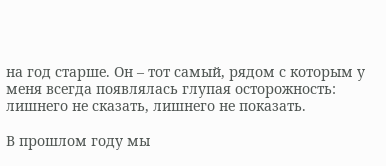на год старше. Он – тот самый, рядом с которым у меня всегда появлялась глупая осторожность: лишнего не сказать, лишнего не показать.

В прошлом году мы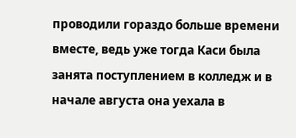проводили гораздо больше времени вместе, ведь уже тогда Каси была занята поступлением в колледж и в начале августа она уехала в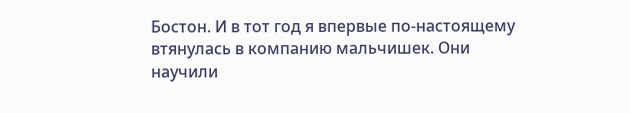Бостон. И в тот год я впервые по-настоящему втянулась в компанию мальчишек. Они научили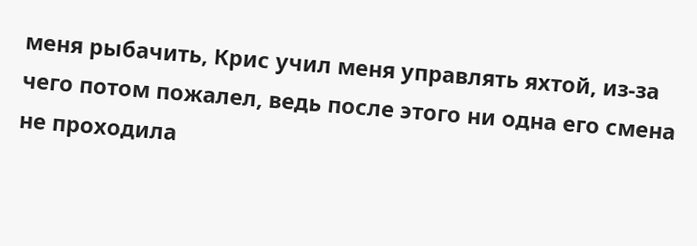меня рыбачить, Крис учил меня управлять яхтой, из-за чего потом пожалел, ведь после этого ни одна его смена не проходила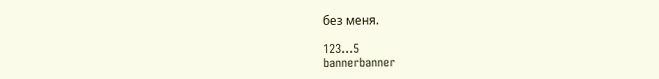без меня.

123...5
bannerbanner